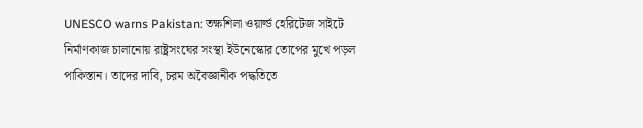UNESCO warns Pakistan: তক্ষশিলা ওয়ার্ল্ড হেরিটেজ সাইটে নির্মাণকাজ চালানোয় রাষ্ট্রসংঘের সংস্থা ইউনেস্কোর তোপের মুখে পড়ল পাকিস্তান। তাদের দাবি, চরম অবৈজ্ঞানীক পদ্ধতিতে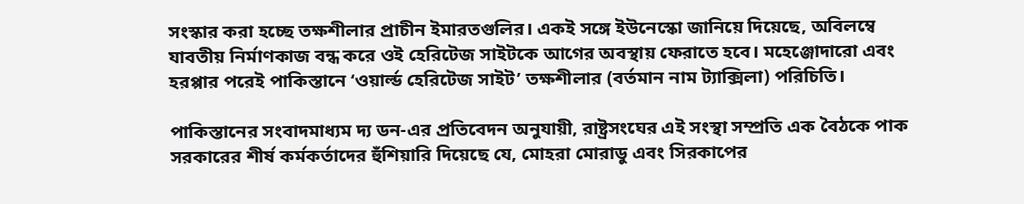সংস্কার করা হচ্ছে তক্ষশীলার প্রাচীন ইমারতগুলির। একই সঙ্গে ইউনেস্কো জানিয়ে দিয়েছে, অবিলম্বে যাবতীয় নির্মাণকাজ বন্ধ করে ওই হেরিটেজ সাইটকে আগের অবস্থায় ফেরাতে হবে। মহেঞ্জোদারো এবং হরপ্পার পরেই পাকিস্তানে ‘ওয়ার্ল্ড হেরিটেজ সাইট’ তক্ষশীলার (বর্তমান নাম ট্যাক্সিলা) পরিচিতি।

পাকিস্তানের সংবাদমাধ্যম দ্য ডন-এর প্রতিবেদন অনুযায়ী, রাষ্ট্রসংঘের এই সংস্থা সম্প্রতি এক বৈঠকে পাক সরকারের শীর্ষ কর্মকর্তাদের হুঁশিয়ারি দিয়েছে যে, মোহরা মোরাডু এবং সিরকাপের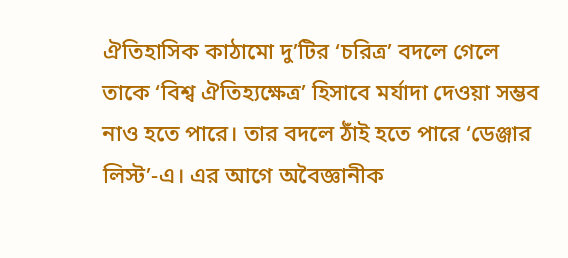ঐতিহাসিক কাঠামো দু’টির ‘চরিত্র’ বদলে গেলে তাকে ‘বিশ্ব ঐতিহ্যক্ষেত্র’ হিসাবে মর্যাদা দেওয়া সম্ভব নাও হতে পারে। তার বদলে ঠাঁই হতে পারে ‘ডেঞ্জার লিস্ট’-এ। এর আগে অবৈজ্ঞানীক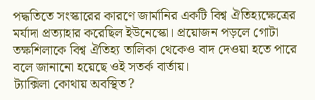পদ্ধতিতে সংস্কারের কারণে জার্মানির একটি বিশ্ব ঐতিহ্যক্ষেত্রের মর্যাদা প্রত্যাহার করেছিল ইউনেস্কো। প্রয়োজন পড়লে গোটা তক্ষশিলাকে বিশ্ব ঐতিহ্য তালিকা থেকেও বাদ দেওয়া হতে পারে বলে জানানো হয়েছে ওই সতর্ক বার্তায়।
ট্যাক্সিলা কোথায় অবস্থিত?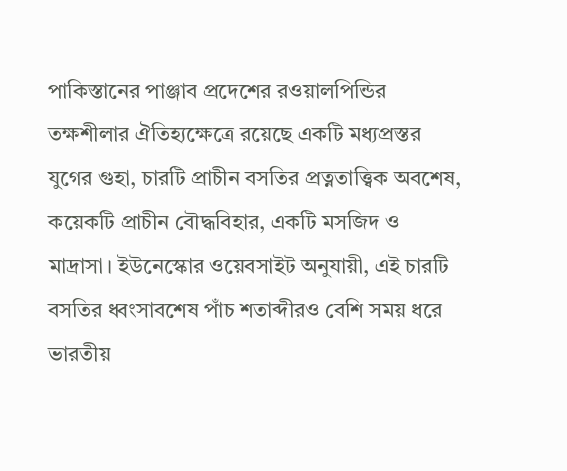পাকিস্তানের পাঞ্জাব প্রদেশের রওয়ালপিন্ডির তক্ষশীলার ঐতিহ্যক্ষেত্রে রয়েছে একটি মধ্যপ্রস্তর যুগের গুহা, চারটি প্রাচীন বসতির প্রত্নতাত্ত্বিক অবশেষ, কয়েকটি প্রাচীন বৌদ্ধবিহার, একটি মসজিদ ও মাদ্রাসা। ইউনেস্কোর ওয়েবসাইট অনুযায়ী, এই চারটি বসতির ধ্বংসাবশেষ পাঁচ শতাব্দীরও বেশি সময় ধরে ভারতীয়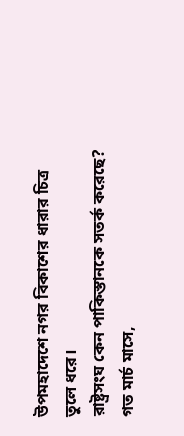উপমহাদেশে নগর বিকাশের ধারার চিত্র তুলে ধরে।
রাষ্ট্রসংঘ কেন পাকিস্তানকে সতর্ক করেছে?
গত মার্চ মাসে,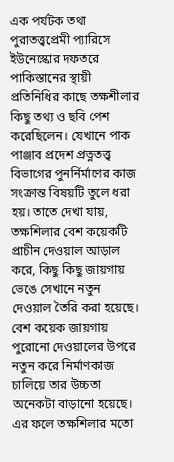এক পর্যটক তথা পুরাতত্ত্বপ্রেমী প্যারিসে ইউনেস্কোর দফতরে পাকিস্তানের স্থায়ী প্রতিনিধির কাছে তক্ষশীলার কিছু তথ্য ও ছবি পেশ করেছিলেন। যেখানে পাক পাঞ্জাব প্রদেশ প্রত্নতত্ত্ব বিভাগের পুনর্নির্মাণের কাজ সংক্রান্ত বিষয়টি তুলে ধরা হয়। তাতে দেখা যায়, তক্ষশিলার বেশ কয়েকটি প্রাচীন দেওয়াল আড়াল করে, কিছু কিছু জায়গায় ভেঙে সেখানে নতুন দেওয়াল তৈরি করা হয়েছে। বেশ কয়েক জায়গায় পুরোনো দেওয়ালের উপরে নতুন করে নির্মাণকাজ চালিয়ে তার উচ্চতা অনেকটা বাড়ানো হয়েছে। এর ফলে তক্ষশিলার মতো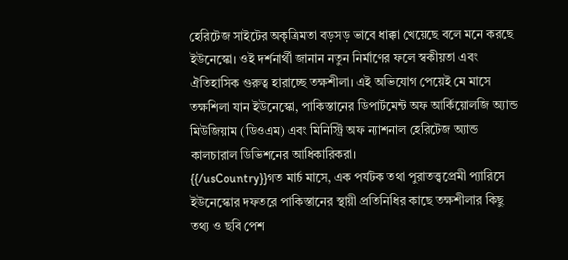হেরিটেজ সাইটের অকৃত্রিমতা বড়সড় ভাবে ধাক্কা খেয়েছে বলে মনে করছে ইউনেস্কো। ওই দর্শনার্থী জানান নতুন নির্মাণের ফলে স্বকীয়তা এবং ঐতিহাসিক গুরুত্ব হারাচ্ছে তক্ষশীলা। এই অভিযোগ পেয়েই মে মাসে তক্ষশিলা যান ইউনেস্কো, পাকিস্তানের ডিপার্টমেন্ট অফ আর্কিয়োলজি অ্যান্ড মিউজিয়াম (ডিওএম) এবং মিনিস্ট্রি অফ ন্যাশনাল হেরিটেজ অ্যান্ড কালচারাল ডিভিশনের আধিকারিকরা।
{{/usCountry}}গত মার্চ মাসে, এক পর্যটক তথা পুরাতত্ত্বপ্রেমী প্যারিসে ইউনেস্কোর দফতরে পাকিস্তানের স্থায়ী প্রতিনিধির কাছে তক্ষশীলার কিছু তথ্য ও ছবি পেশ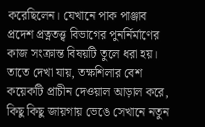করেছিলেন। যেখানে পাক পাঞ্জাব প্রদেশ প্রত্নতত্ত্ব বিভাগের পুনর্নির্মাণের কাজ সংক্রান্ত বিষয়টি তুলে ধরা হয়। তাতে দেখা যায়, তক্ষশিলার বেশ কয়েকটি প্রাচীন দেওয়াল আড়াল করে, কিছু কিছু জায়গায় ভেঙে সেখানে নতুন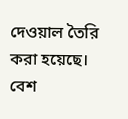দেওয়াল তৈরি করা হয়েছে। বেশ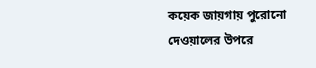কয়েক জায়গায় পুরোনো দেওয়ালের উপরে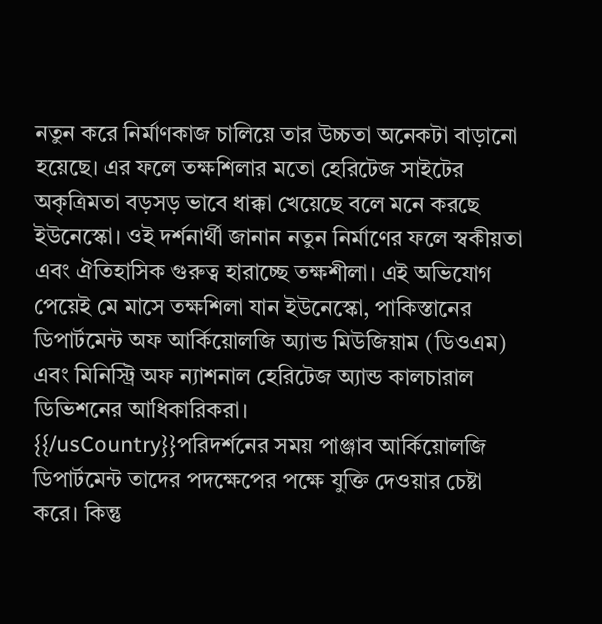নতুন করে নির্মাণকাজ চালিয়ে তার উচ্চতা অনেকটা বাড়ানো হয়েছে। এর ফলে তক্ষশিলার মতো হেরিটেজ সাইটের অকৃত্রিমতা বড়সড় ভাবে ধাক্কা খেয়েছে বলে মনে করছে ইউনেস্কো। ওই দর্শনার্থী জানান নতুন নির্মাণের ফলে স্বকীয়তা এবং ঐতিহাসিক গুরুত্ব হারাচ্ছে তক্ষশীলা। এই অভিযোগ পেয়েই মে মাসে তক্ষশিলা যান ইউনেস্কো, পাকিস্তানের ডিপার্টমেন্ট অফ আর্কিয়োলজি অ্যান্ড মিউজিয়াম (ডিওএম) এবং মিনিস্ট্রি অফ ন্যাশনাল হেরিটেজ অ্যান্ড কালচারাল ডিভিশনের আধিকারিকরা।
{{/usCountry}}পরিদর্শনের সময় পাঞ্জাব আর্কিয়োলজি ডিপার্টমেন্ট তাদের পদক্ষেপের পক্ষে যুক্তি দেওয়ার চেষ্টা করে। কিন্তু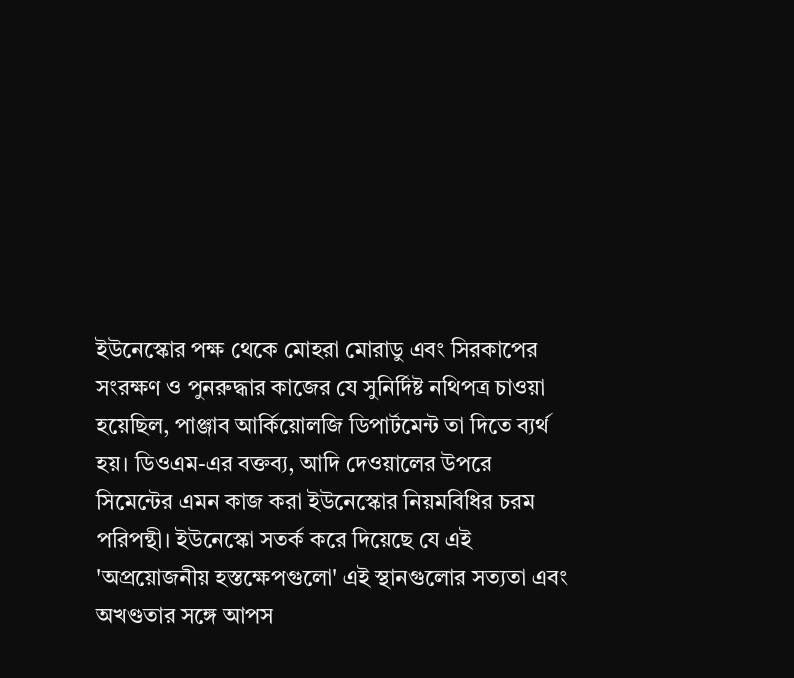ইউনেস্কোর পক্ষ থেকে মোহরা মোরাডু এবং সিরকাপের সংরক্ষণ ও পুনরুদ্ধার কাজের যে সুনির্দিষ্ট নথিপত্র চাওয়া হয়েছিল, পাঞ্জাব আর্কিয়োলজি ডিপার্টমেন্ট তা দিতে ব্যর্থ হয়। ডিওএম-এর বক্তব্য, আদি দেওয়ালের উপরে সিমেন্টের এমন কাজ করা ইউনেস্কোর নিয়মবিধির চরম পরিপন্থী। ইউনেস্কো সতর্ক করে দিয়েছে যে এই 'অপ্রয়োজনীয় হস্তক্ষেপগুলো' এই স্থানগুলোর সত্যতা এবং অখণ্ডতার সঙ্গে আপস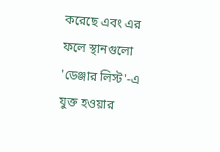করেছে এবং এর ফলে স্থানগুলো 'ডেঞ্জার লিস্ট'-এ যুক্ত হওয়ার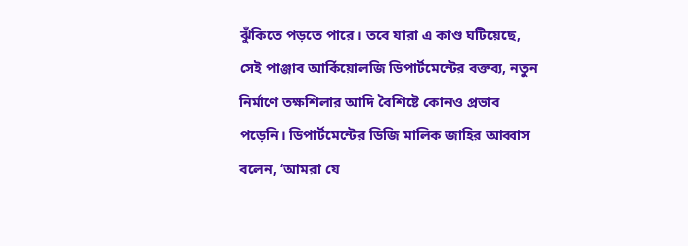ঝুঁকিতে পড়তে পারে। তবে যারা এ কাণ্ড ঘটিয়েছে, সেই পাঞ্জাব আর্কিয়োলজি ডিপার্টমেন্টের বক্তব্য, নতুন নির্মাণে তক্ষশিলার আদি বৈশিষ্টে কোনও প্রভাব পড়েনি। ডিপার্টমেন্টের ডিজি মালিক জাহির আব্বাস বলেন, ‘আমরা যে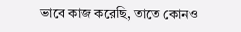ভাবে কাজ করেছি, তাতে কোনও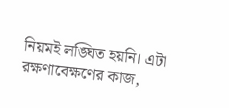নিয়মই লঙ্ঘিত হয়নি। এটা রক্ষণাবেক্ষণের কাজ,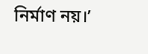নির্মাণ নয়।’